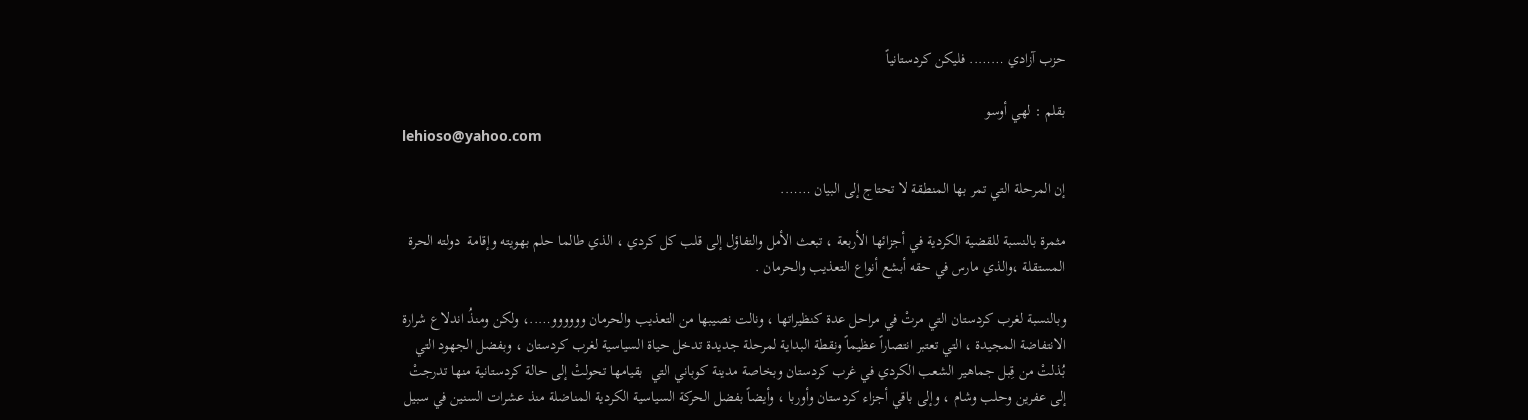حزب آزادي …….. فليكن كردستانياً

بقلم : لهي أوسو
lehioso@yahoo.com

إن المرحلة التي تمر بها المنطقة لا تحتاج إلى البيان …….

مثمرة بالنسبة للقضية الكردية في أجزائها الأربعة ، تبعث الأمل والتفاؤل إلى قلب كل كردي ، الذي طالما حلم بهويته وإقامة  دولته الحرة المستقلة ،والذي مارس في حقه أبشع أنواع التعذيب والحرمان .

وبالنسبة لغرب كردستان التي مرتْ في مراحل عدة كنظيراتها ، ونالت نصيبها من التعذيب والحرمان وووووو…..، ولكن ومنذُ اندلاع شرارة الانتفاضة المجيدة ، التي تعتبر انتصاراً عظيماً ونقطة البداية لمرحلة جديدة تدخل حياة السياسية لغرب كردستان ، وبفضل الجهود التي بُذلتْ من قِبل جماهير الشعب الكردي في غرب كردستان وبخاصة مدينة كوباني التي  بقيامها تحولتْ إلى حالة كردستانية منها تدرجتْ إلى عفرين وحلب وشام ، وإلى باقي أجزاء كردستان وأوربا ، وأيضاً بفضل الحركة السياسية الكردية المناضلة منذ عشرات السنين في سبيل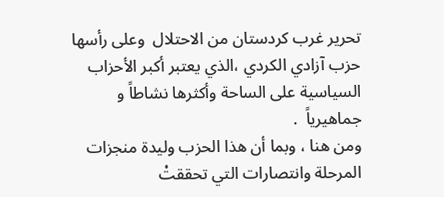تحرير غرب كردستان من الاحتلال  وعلى رأسها حزب آزادي الكردي ،الذي يعتبر أكبر الأحزاب السياسية على الساحة وأكثرها نشاطاً و جماهيرياً  .
ومن هنا ، وبما أن هذا الحزب وليدة منجزات المرحلة وانتصارات التي تحققتْ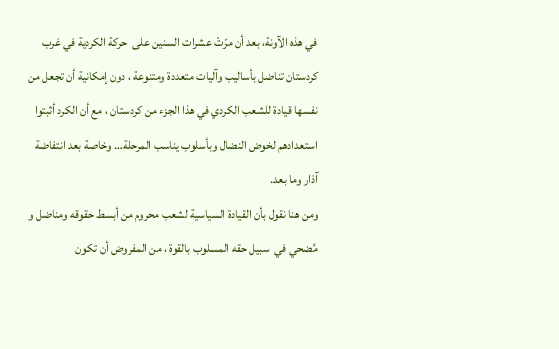في هذه الآونة، بعد أن مرّتْ عشرات السنين على  حركة الكردية في غرب كردستان تناضل بأساليب وآليات متعددة ومتنوعة ، دون إمكانية أن تجعل من نفسها قيادة للشعب الكردي في هذا الجزء من كردستان ، مع أن الكرد أثبتوا استعدادهم لخوض النضال وبأسلوب يناسب المرحلة… وخاصة بعد انتفاضة آذار وما بعد.
ومن هنا نقول بأن القيادة السياسية لشعب محروم من أبسط حقوقه ومناضل و مُضحي في  سبيل حقه المسلوب بالقوة ، من المفروض أن تكون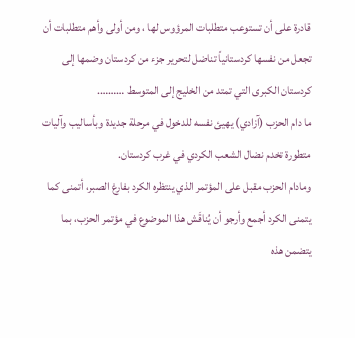قادرة على أن تستوعب متطلبات المرؤوس لها ، ومن أولى وأهم متطلبات أن تجعل من نفسها كردستانياً تناضل لتحرير جزء من كردستان وضمها إلى كردستان الكبرى التي تمتد من الخليج إلى المتوسط ……….
ما دام الحزب (آزادي) يهيئ نفسه للدخول في مرحلة جديدة وبأساليب وآليات متطورة تخدم نضال الشعب الكردي في غرب كردستان.
ومادام الحزب مقبل على المؤتمر الذي ينتظره الكرد بفارغ الصبر، أتمنى كما يتمنى الكرد أجمع وأرجو أن يُناقَش هذا الموضوع في مؤتمر الحزب، بما يتضمن هذه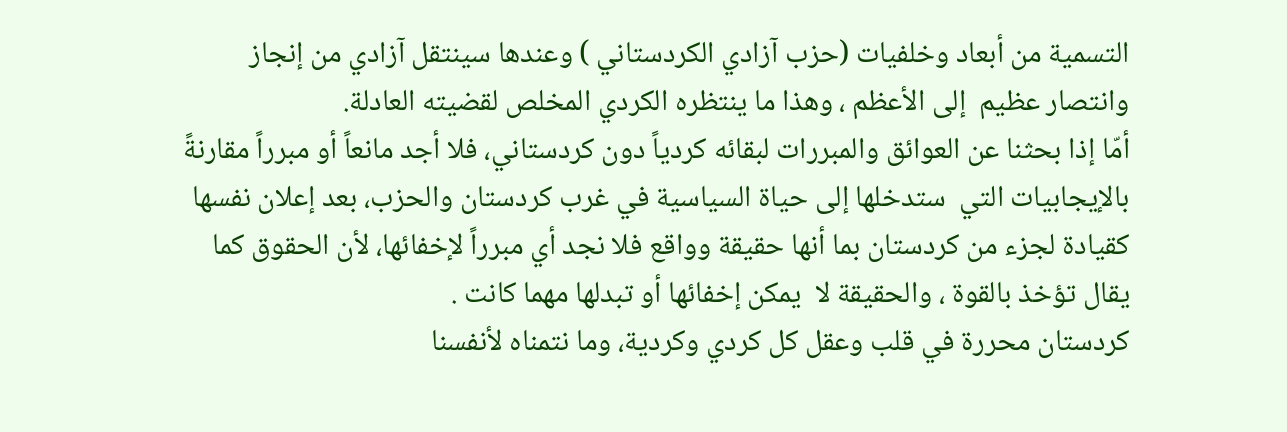التسمية من أبعاد وخلفيات (حزب آزادي الكردستاني ) وعندها سينتقل آزادي من إنجاز وانتصار عظيم  إلى الأعظم ، وهذا ما ينتظره الكردي المخلص لقضيته العادلة.
أمّا إذا بحثنا عن العوائق والمبررات لبقائه كردياً دون كردستاني، فلا أجد مانعاً أو مبرراً مقارنةً بالإيجابيات التي  ستدخلها إلى حياة السياسية في غرب كردستان والحزب، بعد إعلان نفسها كقيادة لجزء من كردستان بما أنها حقيقة وواقع فلا نجد أي مبرراً لإخفائها، لأن الحقوق كما يقال تؤخذ بالقوة ، والحقيقة لا  يمكن إخفائها أو تبدلها مهما كانت .
كردستان محررة في قلب وعقل كل كردي وكردية، وما نتمناه لأنفسنا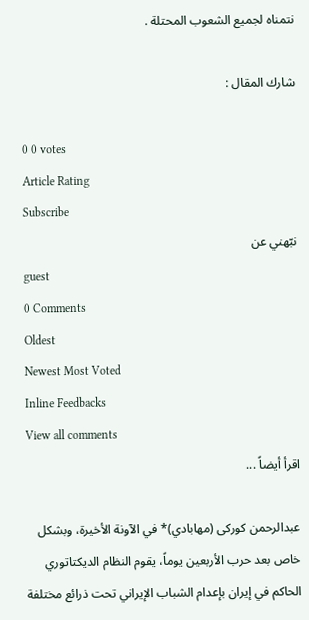نتمناه لجميع الشعوب المحتلة .

شارك المقال :

0 0 votes
Article Rating
Subscribe
نبّهني عن
guest
0 Comments
Oldest
Newest Most Voted
Inline Feedbacks
View all comments
اقرأ أيضاً ...

عبدالرحمن کورکی (مهابادي)* في الآونة الأخيرة، وبشكل خاص بعد حرب الأربعين يوماً، يقوم النظام الديكتاتوري الحاكم في إيران بإعدام الشباب الإيراني تحت ذرائع مختلفة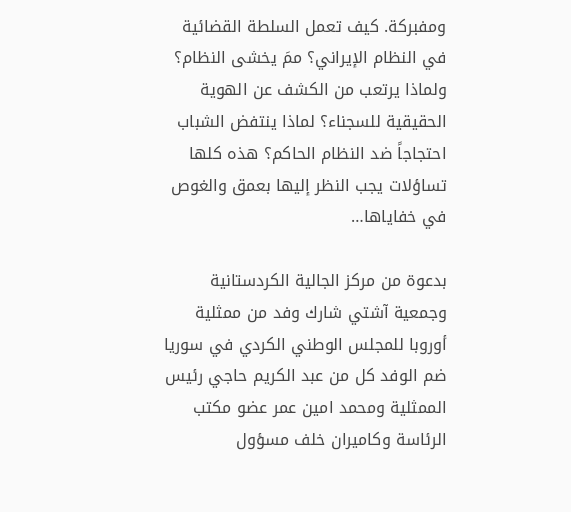ومفبركة. كيف تعمل السلطة القضائية في النظام الإيراني؟ ممَ يخشى النظام؟ ولماذا يرتعب من الكشف عن الهوية الحقيقية للسجناء؟ لماذا ينتفض الشباب احتجاجاً ضد النظام الحاكم؟ هذه كلها تساؤلات يجب النظر إليها بعمق والغوص في خفاياها…

بدعوة من مركز الجالية الكردستانية وجمعية آشتي شارك وفد من ممثلية أوروبا للمجلس الوطني الكردي في سوريا ضم الوفد كل من عبد الكريم حاجي رئيس الممثلية ومحمد امين عمر عضو مكتب الرئاسة وكاميران خلف مسؤول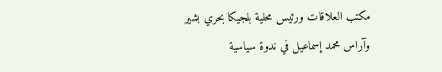مكتب العلاقات ورئيس محلية بلجيكا بحري بشير وآراس محمد إسماعيل في ندوة سياسية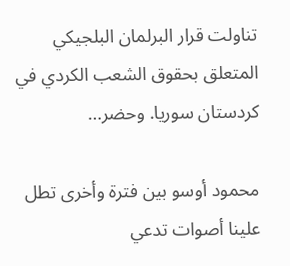تناولت قرار البرلمان البلجيكي المتعلق بحقوق الشعب الكردي في كردستان سوريا. وحضر…

محمود أوسو بين فترة وأخرى تطل علينا أصوات تدعي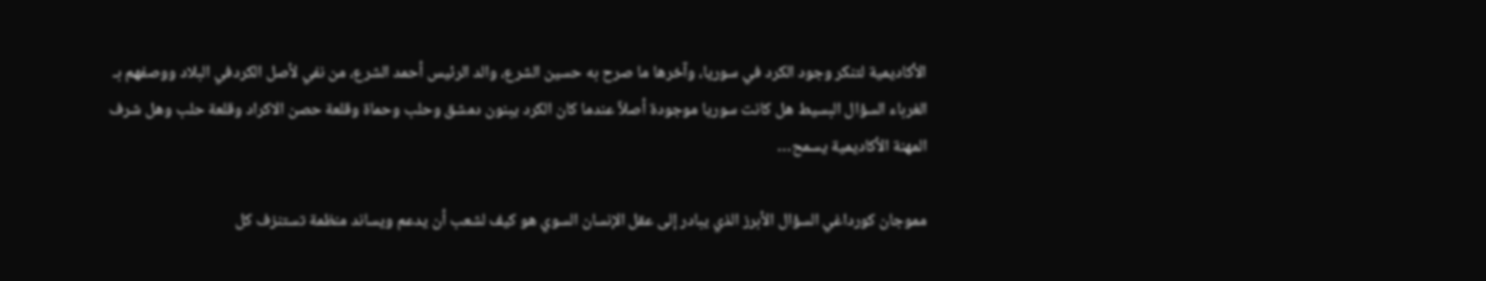الأكاديمية لتنكر وجود الكرد في سوريا، وآخرها ما صرح به حسين الشرع، والد الرئيس أحمد الشرع، من نفي لأصل الكردفي البلاد ووصفهم بـ الغرباء السؤال البسيط هل كانت سوريا موجودة أصلاً عندما كان الكرد يبنون دمشق وحلب وحماة وقلعة حصن الاكراد وقلعة حلب وهل شرف المهنة الأكاديمية يسمح…

مموجان كورداغي السؤال الأبرز الذي يبادر إلى عقل الإنسان السوي هو كيف لشعب أن يدعم ويساند منظمة تستنزف كل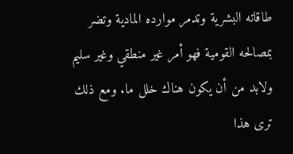طاقاته البشرية وتدمر موارده المادية وتضر بمصالحه القومية فهو أمر غير منطقي وغير سليم ولابد من أن يكون هناك خلل ما. ومع ذلك ترى هذا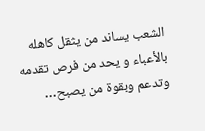الشعب يساند من يثقل كاهله بالأعباء و يحد من فرص تقدمه وتدعم وبقوة من يصبح…